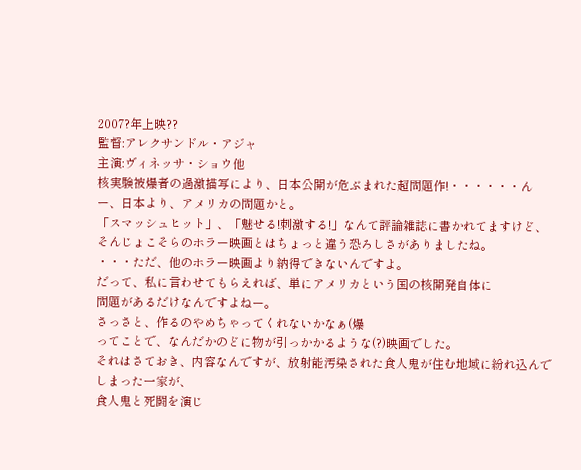2007?年上映??
監督:アレクサンドル・アジャ
主演:ヴィネッサ・ショウ他
核実験被爆者の過激描写により、日本公開が危ぶまれた超問題作!・・・・・・んー、日本より、アメリカの問題かと。
「スマッシュヒット」、「魅せる!刺激する!」なんて評論雑誌に書かれてますけど、
そんじょこそらのホラー映画とはちょっと違う恐ろしさがありましたね。
・・・ただ、他のホラー映画より納得できないんですよ。
だって、私に言わせてもらえれば、単にアメリカという国の核開発自体に
問題があるだけなんですよねー。
さっさと、作るのやめちゃってくれないかなぁ(爆
ってことで、なんだかのどに物が引っかかるような(?)映画でした。
それはさておき、内容なんですが、放射能汚染された食人鬼が住む地域に紛れ込んでしまった一家が、
食人鬼と死闘を演じ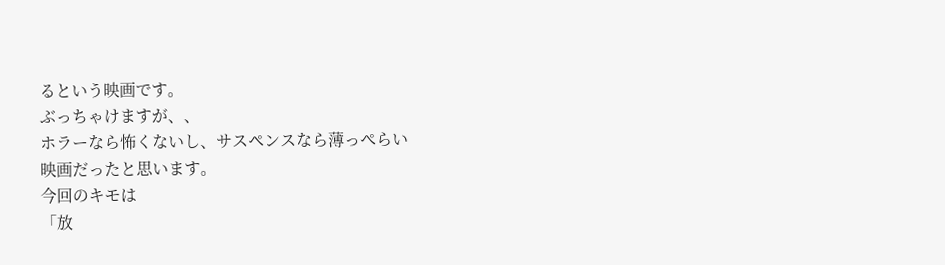るという映画です。
ぶっちゃけますが、、
ホラーなら怖くないし、サスペンスなら薄っぺらい
映画だったと思います。
今回のキモは
「放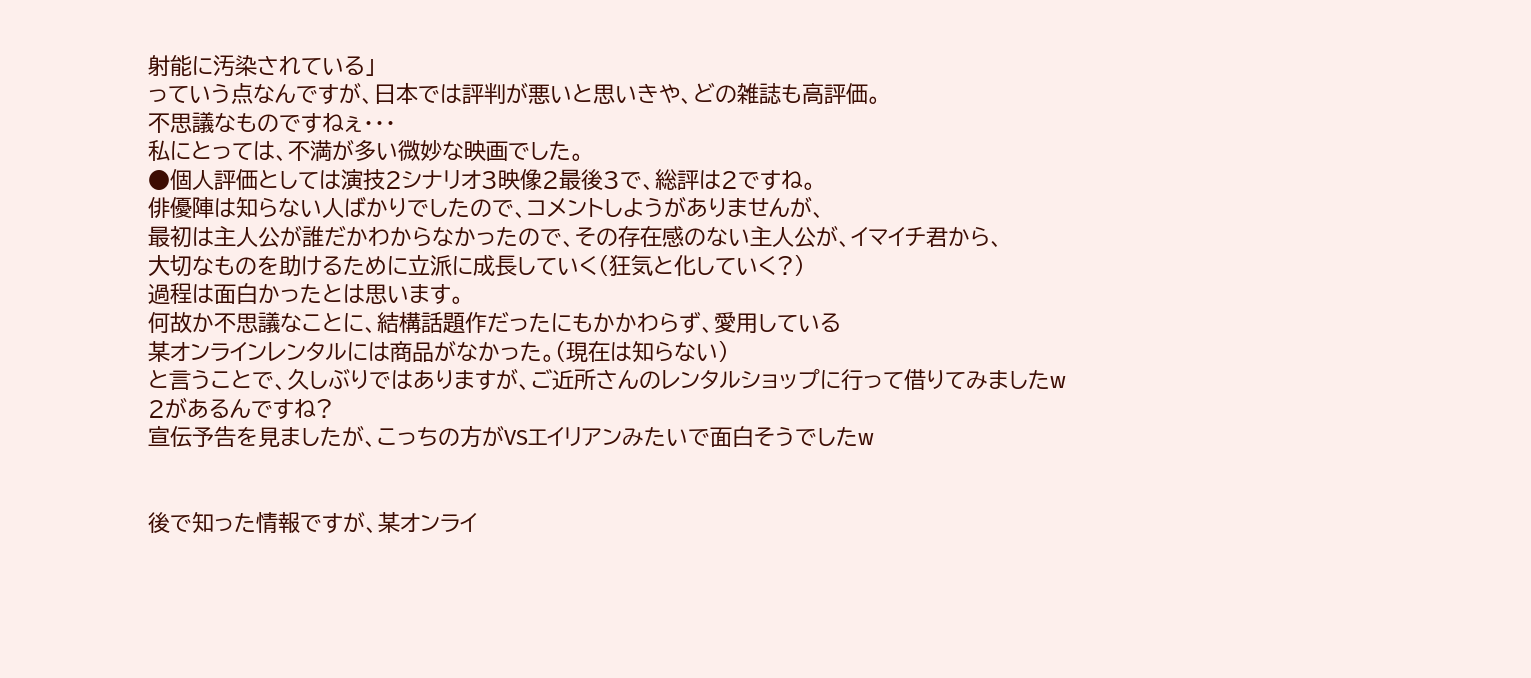射能に汚染されている」
っていう点なんですが、日本では評判が悪いと思いきや、どの雑誌も高評価。
不思議なものですねぇ・・・
私にとっては、不満が多い微妙な映画でした。
●個人評価としては演技2シナリオ3映像2最後3で、総評は2ですね。
俳優陣は知らない人ばかりでしたので、コメントしようがありませんが、
最初は主人公が誰だかわからなかったので、その存在感のない主人公が、イマイチ君から、
大切なものを助けるために立派に成長していく(狂気と化していく?)
過程は面白かったとは思います。
何故か不思議なことに、結構話題作だったにもかかわらず、愛用している
某オンラインレンタルには商品がなかった。(現在は知らない)
と言うことで、久しぶりではありますが、ご近所さんのレンタルショップに行って借りてみましたw
2があるんですね?
宣伝予告を見ましたが、こっちの方がVSエイリアンみたいで面白そうでしたw


後で知った情報ですが、某オンライ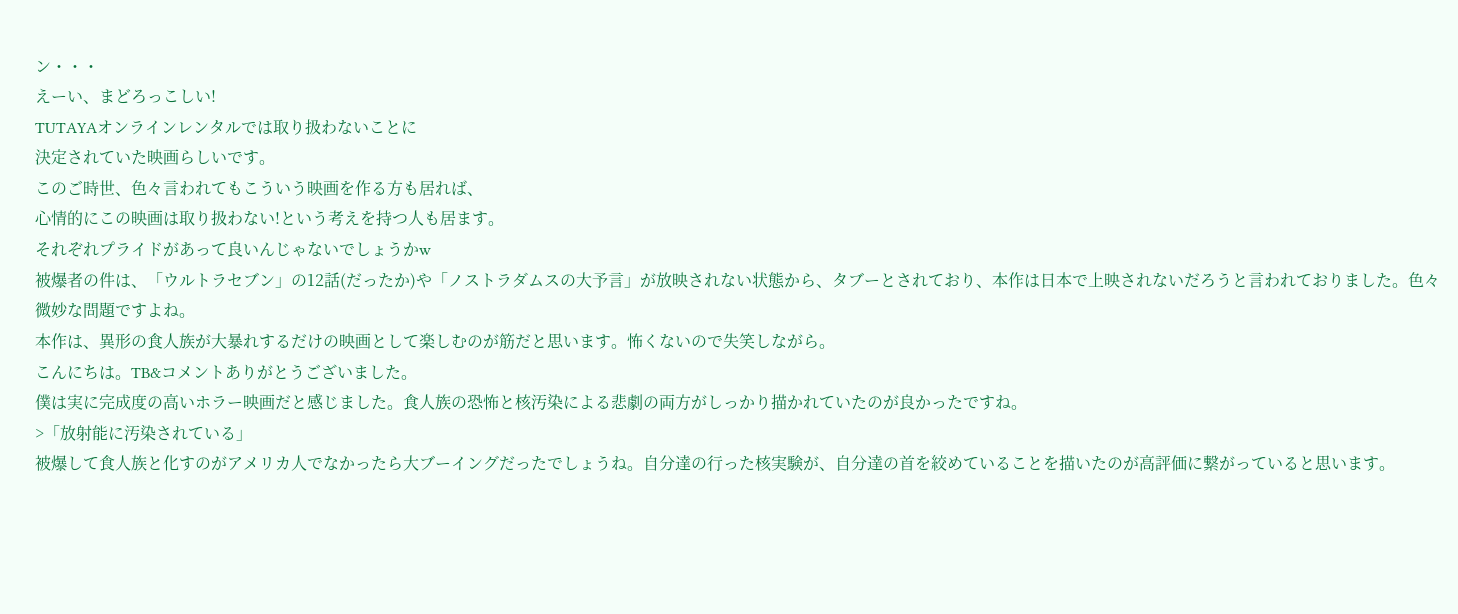ン・・・
えーい、まどろっこしい!
TUTAYAオンラインレンタルでは取り扱わないことに
決定されていた映画らしいです。
このご時世、色々言われてもこういう映画を作る方も居れば、
心情的にこの映画は取り扱わない!という考えを持つ人も居ます。
それぞれプライドがあって良いんじゃないでしょうかw
被爆者の件は、「ウルトラセブン」の12話(だったか)や「ノストラダムスの大予言」が放映されない状態から、タブーとされており、本作は日本で上映されないだろうと言われておりました。色々微妙な問題ですよね。
本作は、異形の食人族が大暴れするだけの映画として楽しむのが筋だと思います。怖くないので失笑しながら。
こんにちは。TB&コメントありがとうございました。
僕は実に完成度の高いホラー映画だと感じました。食人族の恐怖と核汚染による悲劇の両方がしっかり描かれていたのが良かったですね。
>「放射能に汚染されている」
被爆して食人族と化すのがアメリカ人でなかったら大ブーイングだったでしょうね。自分達の行った核実験が、自分達の首を絞めていることを描いたのが高評価に繋がっていると思います。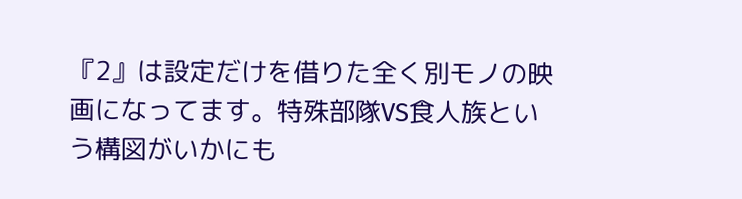『2』は設定だけを借りた全く別モノの映画になってます。特殊部隊VS食人族という構図がいかにも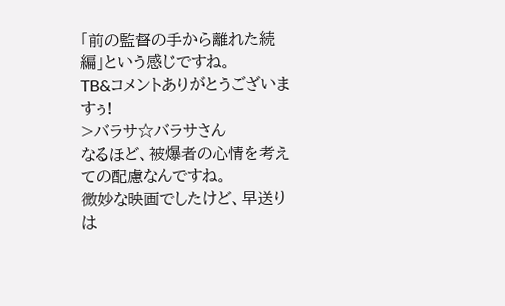「前の監督の手から離れた続編」という感じですね。
TB&コメントありがとうございますぅ!
>バラサ☆バラサさん
なるほど、被爆者の心情を考えての配慮なんですね。
微妙な映画でしたけど、早送りは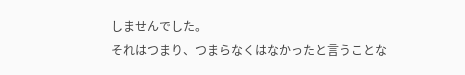しませんでした。
それはつまり、つまらなくはなかったと言うことな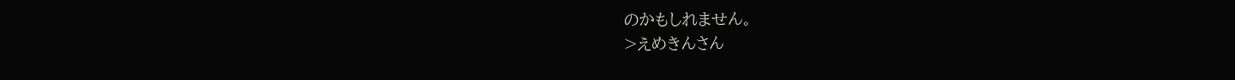のかもしれません。
>えめきんさん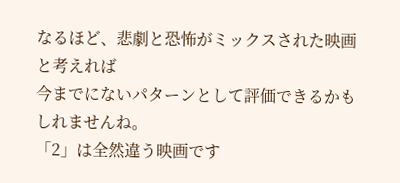なるほど、悲劇と恐怖がミックスされた映画と考えれば
今までにないパターンとして評価できるかもしれませんね。
「2」は全然違う映画です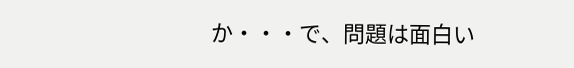か・・・で、問題は面白い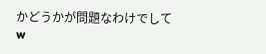かどうかが問題なわけでしてw